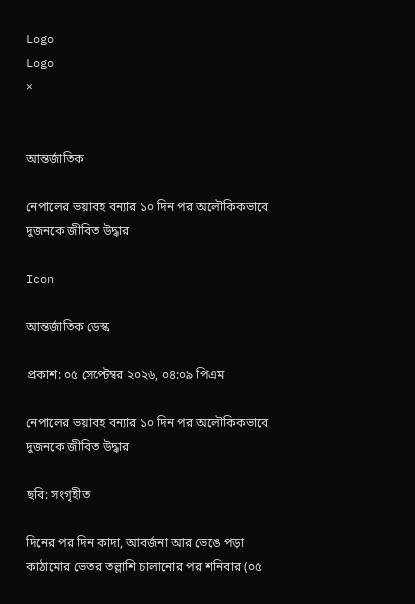Logo
Logo
×


আন্তর্জাতিক

নেপালের ভয়াবহ বন্যার ১০ দিন পর অলৌকিকভাবে দুজনকে জীবিত উদ্ধার

Icon

আন্তর্জাতিক ডেস্ক

প্রকাশ: ০৫ সেপ্টেম্বর ২০২৬, ০৪:০৯ পিএম

নেপালের ভয়াবহ বন্যার ১০ দিন পর অলৌকিকভাবে দুজনকে জীবিত উদ্ধার

ছবি: সংগৃহীত

দিনের পর দিন কাদা, আবর্জনা আর ভেঙে পড়া কাঠামোর ভেতর তল্লাশি চালানোর পর শনিবার (০৫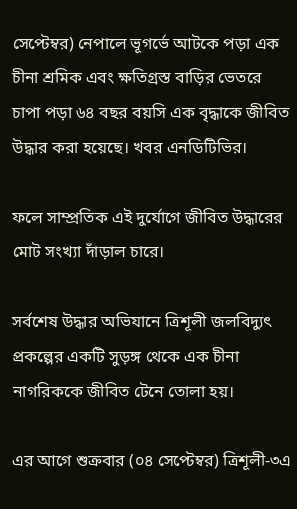সেপ্টেম্বর) নেপালে ভূগর্ভে আটকে পড়া এক চীনা শ্রমিক এবং ক্ষতিগ্রস্ত বাড়ির ভেতরে চাপা পড়া ৬৪ বছর বয়সি এক বৃদ্ধাকে জীবিত উদ্ধার করা হয়েছে। খবর এনডিটিভির।

ফলে সাম্প্রতিক এই দুর্যোগে জীবিত উদ্ধারের মোট সংখ্যা দাঁড়াল চারে।

সর্বশেষ উদ্ধার অভিযানে ত্রিশূলী জলবিদ্যুৎ প্রকল্পের একটি সুড়ঙ্গ থেকে এক চীনা নাগরিককে জীবিত টেনে তোলা হয়।

এর আগে শুক্রবার (০৪ সেপ্টেম্বর) ত্রিশূলী-৩এ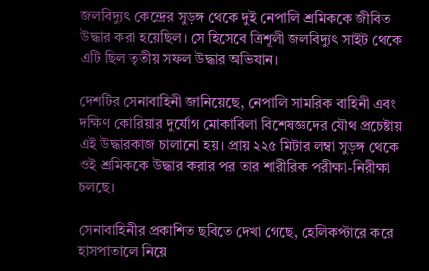জলবিদ্যুৎ কেন্দ্রের সুড়ঙ্গ থেকে দুই নেপালি শ্রমিককে জীবিত উদ্ধার করা হয়েছিল। সে হিসেবে ত্রিশূলী জলবিদ্যুৎ সাইট থেকে এটি ছিল তৃতীয় সফল উদ্ধার অভিযান।

দেশটির সেনাবাহিনী জানিয়েছে, নেপালি সামরিক বাহিনী এবং দক্ষিণ কোরিয়ার দুর্যোগ মোকাবিলা বিশেষজ্ঞদের যৌথ প্রচেষ্টায় এই উদ্ধারকাজ চালানো হয়। প্রায় ২২৫ মিটার লম্বা সুড়ঙ্গ থেকে ওই শ্রমিককে উদ্ধার করার পর তার শারীরিক পরীক্ষা-নিরীক্ষা চলছে।

সেনাবাহিনীর প্রকাশিত ছবিতে দেখা গেছে, হেলিকপ্টারে করে হাসপাতালে নিয়ে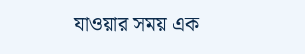যাওয়ার সময় এক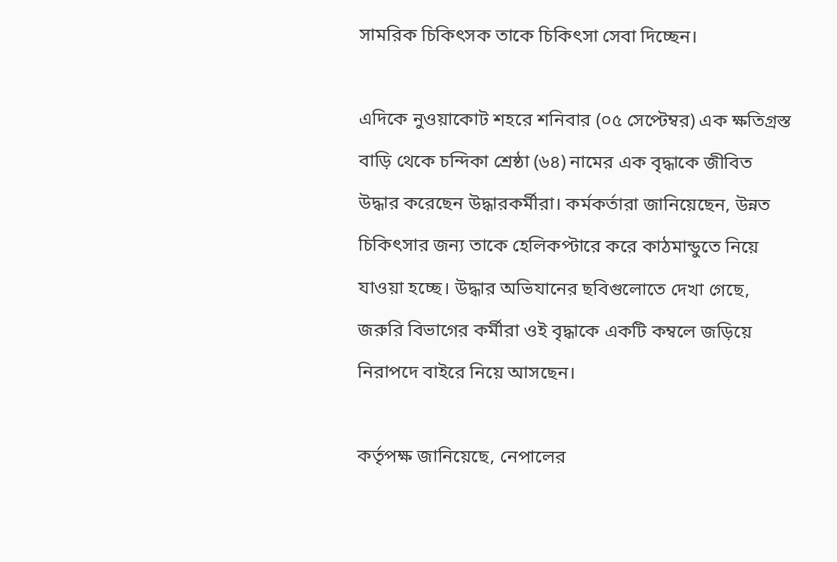সামরিক চিকিৎসক তাকে চিকিৎসা সেবা দিচ্ছেন।

এদিকে নুওয়াকোট শহরে শনিবার (০৫ সেপ্টেম্বর) এক ক্ষতিগ্রস্ত বাড়ি থেকে চন্দিকা শ্রেষ্ঠা (৬৪) নামের এক বৃদ্ধাকে জীবিত উদ্ধার করেছেন উদ্ধারকর্মীরা। কর্মকর্তারা জানিয়েছেন, উন্নত চিকিৎসার জন্য তাকে হেলিকপ্টারে করে কাঠমান্ডুতে নিয়ে যাওয়া হচ্ছে। উদ্ধার অভিযানের ছবিগুলোতে দেখা গেছে, জরুরি বিভাগের কর্মীরা ওই বৃদ্ধাকে একটি কম্বলে জড়িয়ে নিরাপদে বাইরে নিয়ে আসছেন।

কর্তৃপক্ষ জানিয়েছে, নেপালের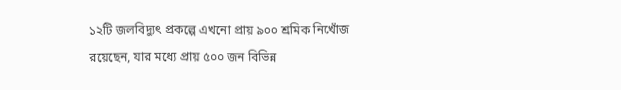১২টি জলবিদ্যুৎ প্রকল্পে এখনো প্রায় ৯০০ শ্রমিক নিখোঁজ রয়েছেন, যার মধ্যে প্রায় ৫০০ জন বিভিন্ন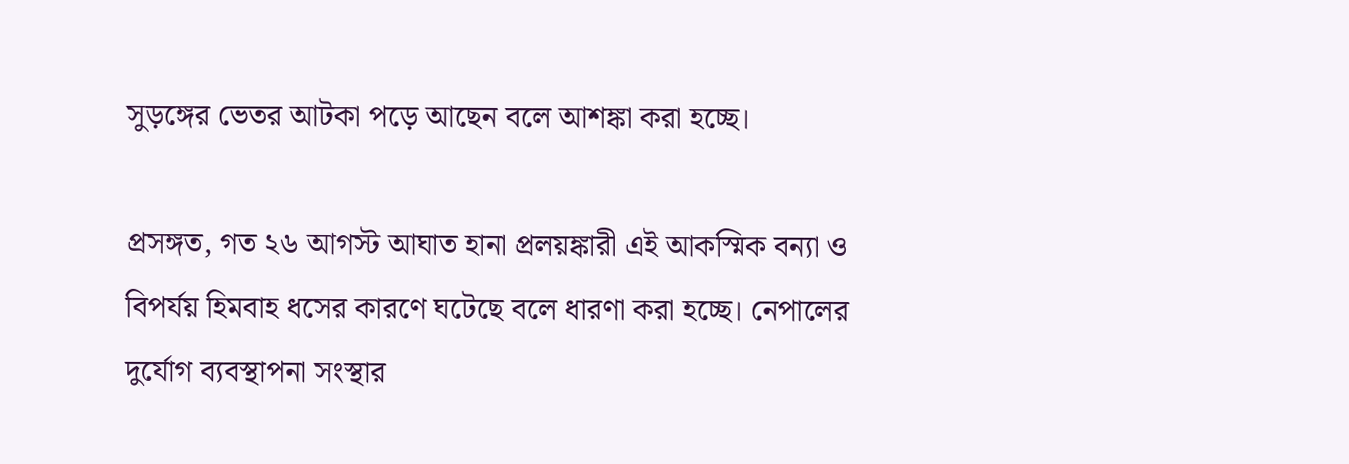সুড়ঙ্গের ভেতর আটকা পড়ে আছেন বলে আশঙ্কা করা হচ্ছে।

প্রসঙ্গত, গত ২৬ আগস্ট আঘাত হানা প্রলয়ঙ্কারী এই আকস্মিক বন্যা ও বিপর্যয় হিমবাহ ধসের কারণে ঘটেছে বলে ধারণা করা হচ্ছে। নেপালের দুর্যোগ ব্যবস্থাপনা সংস্থার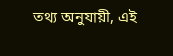তথ্য অনুযায়ী, এই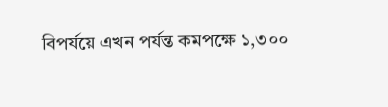বিপর্যয়ে এখন পর্যন্ত কমপক্ষে ১,৩০০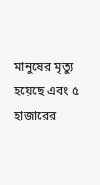মানুষের মৃত্যু হয়েছে এবং ৫ হাজারের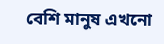বেশি মানুষ এখনো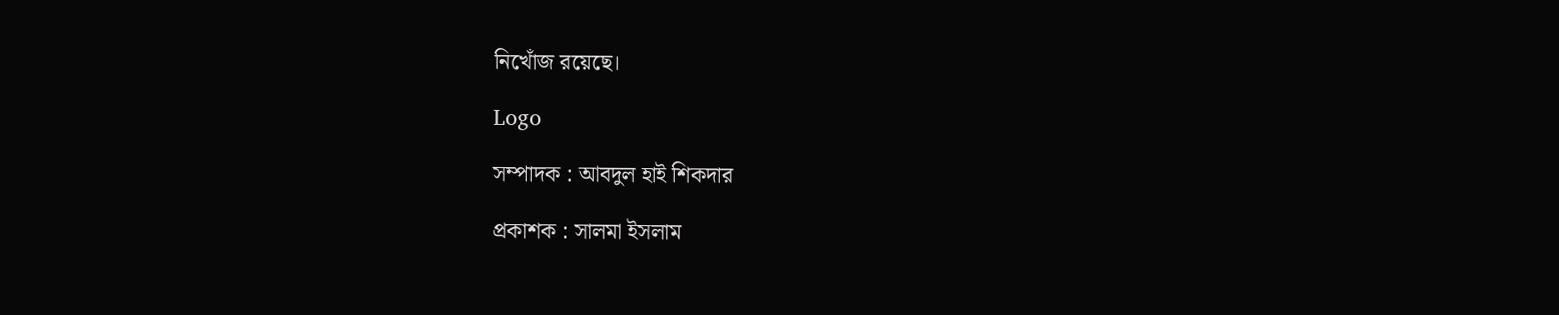নিখোঁজ রয়েছে।

Logo

সম্পাদক : আবদুল হাই শিকদার

প্রকাশক : সালমা ইসলাম